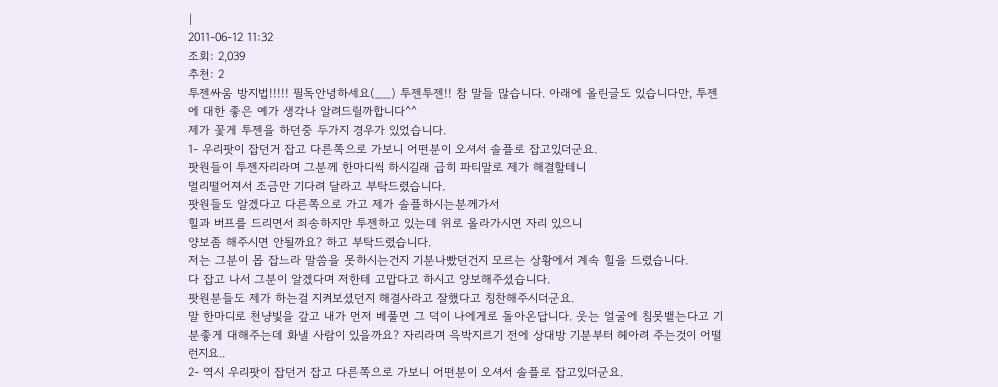|
2011-06-12 11:32
조회: 2,039
추천: 2
투젠싸움 방지법!!!!! 필독안녕하세요(__) 투젠투젠!! 참 말들 많습니다. 아래에 올린글도 있습니다만, 투젠에 대한 좋은 예가 생각나 알려드릴까합니다^^
제가 꽃게 투젠을 하던중 두가지 경우가 있었습니다.
1- 우리팟이 잡던거 잡고 다른쪽으로 가보니 어떤분이 오셔서 솔플로 잡고있더군요.
팟원들이 투젠자리라며 그분께 한마디씩 하시길래 급히 파티말로 제가 해결할테니
멀리떨어져서 조금만 기다려 달라고 부탁드렸습니다.
팟원들도 알겠다고 다른쪽으로 가고 제가 솔플하시는분께가서
힐과 버프를 드리면서 죄송하지만 투젠하고 있는데 위로 올라가시면 자리 있으니
양보좀 해주시면 안될까요? 하고 부탁드렸습니다.
저는 그분이 몹 잡느라 말씀을 못하시는건지 기분나빴던건지 모르는 상황에서 계속 힐을 드렸습니다.
다 잡고 나서 그분이 알겠다며 저한테 고맙다고 하시고 양보해주셨습니다.
팟원분들도 제가 하는걸 지켜보셨던지 해결사라고 잘했다고 칭찬해주시더군요.
말 한마디로 천냥빛을 갚고 내가 먼저 베풀면 그 덕이 나에게로 돌아온답니다. 웃는 얼굴에 침못뱉는다고 기분좋게 대해주는데 화낼 사람이 있을까요? 자리라며 윽박지르기 전에 상대방 기분부터 헤아려 주는것이 어떨런지요..
2- 역시 우리팟이 잡던거 잡고 다른쪽으로 가보니 어떤분이 오셔서 솔플로 잡고있더군요.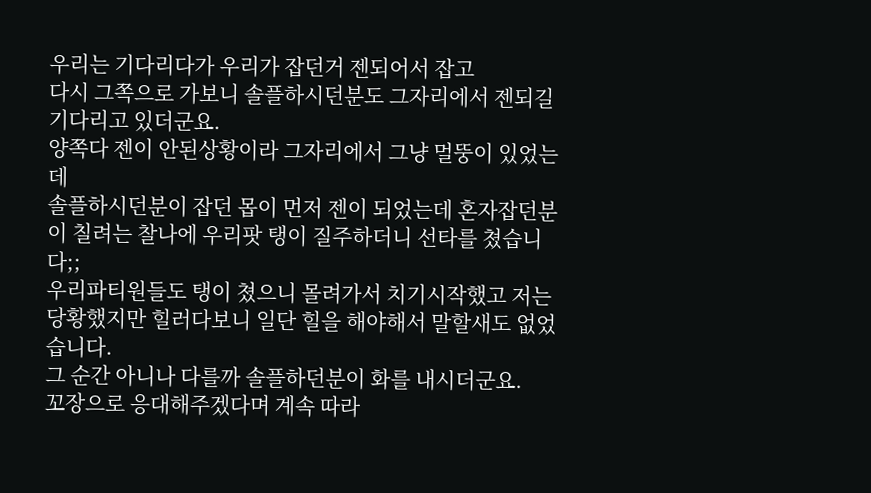우리는 기다리다가 우리가 잡던거 젠되어서 잡고
다시 그쪽으로 가보니 솔플하시던분도 그자리에서 젠되길 기다리고 있더군요.
양쪽다 젠이 안된상황이라 그자리에서 그냥 멀뚱이 있었는데
솔플하시던분이 잡던 몹이 먼저 젠이 되었는데 혼자잡던분이 칠려는 찰나에 우리팟 탱이 질주하더니 선타를 쳤습니다;;
우리파티원들도 탱이 쳤으니 몰려가서 치기시작했고 저는 당황했지만 힐러다보니 일단 힐을 해야해서 말할새도 없었습니다.
그 순간 아니나 다를까 솔플하던분이 화를 내시더군요.
꼬장으로 응대해주겠다며 계속 따라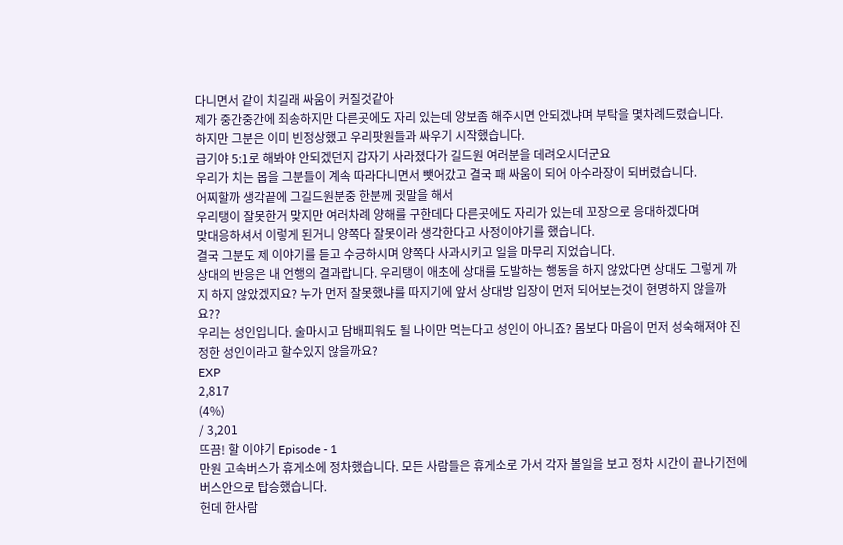다니면서 같이 치길래 싸움이 커질것같아
제가 중간중간에 죄송하지만 다른곳에도 자리 있는데 양보좀 해주시면 안되겠냐며 부탁을 몇차례드렸습니다.
하지만 그분은 이미 빈정상했고 우리팟원들과 싸우기 시작했습니다.
급기야 5:1로 해봐야 안되겠던지 갑자기 사라졌다가 길드원 여러분을 데려오시더군요
우리가 치는 몹을 그분들이 계속 따라다니면서 뺏어갔고 결국 패 싸움이 되어 아수라장이 되버렸습니다.
어찌할까 생각끝에 그길드원분중 한분께 귓말을 해서
우리탱이 잘못한거 맞지만 여러차례 양해를 구한데다 다른곳에도 자리가 있는데 꼬장으로 응대하겠다며
맞대응하셔서 이렇게 된거니 양쪽다 잘못이라 생각한다고 사정이야기를 했습니다.
결국 그분도 제 이야기를 듣고 수긍하시며 양쪽다 사과시키고 일을 마무리 지었습니다.
상대의 반응은 내 언행의 결과랍니다. 우리탱이 애초에 상대를 도발하는 행동을 하지 않았다면 상대도 그렇게 까지 하지 않았겠지요? 누가 먼저 잘못했냐를 따지기에 앞서 상대방 입장이 먼저 되어보는것이 현명하지 않을까요??
우리는 성인입니다. 술마시고 담배피워도 될 나이만 먹는다고 성인이 아니죠? 몸보다 마음이 먼저 성숙해져야 진정한 성인이라고 할수있지 않을까요?
EXP
2,817
(4%)
/ 3,201
뜨끔! 할 이야기 Episode - 1
만원 고속버스가 휴게소에 정차했습니다. 모든 사람들은 휴게소로 가서 각자 볼일을 보고 정차 시간이 끝나기전에 버스안으로 탑승했습니다.
헌데 한사람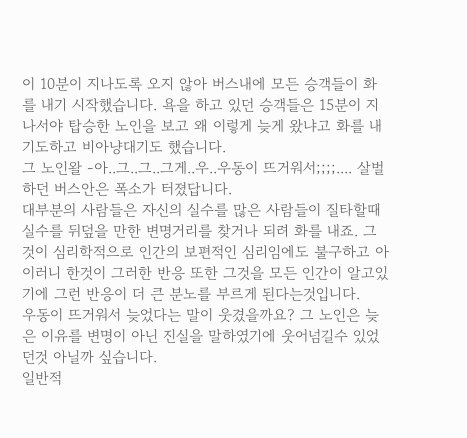이 10분이 지나도록 오지 않아 버스내에 모든 승객들이 화를 내기 시작했습니다. 욕을 하고 있던 승객들은 15분이 지나서야 탑승한 노인을 보고 왜 이렇게 늦게 왔냐고 화를 내기도하고 비아냥대기도 했습니다.
그 노인왈 -아..그..그..그게..우..우동이 뜨거워서;;;;.... 살벌하던 버스안은 폭소가 터졌답니다.
대부분의 사람들은 자신의 실수를 많은 사람들이 질타할때 실수를 뒤덮을 만한 변명거리를 찾거나 되려 화를 내죠. 그것이 심리학적으로 인간의 보편적인 심리임에도 불구하고 아이러니 한것이 그러한 반응 또한 그것을 모든 인간이 알고있기에 그런 반응이 더 큰 분노를 부르게 된다는것입니다.
우동이 뜨거워서 늦었다는 말이 웃겼을까요? 그 노인은 늦은 이유를 변명이 아닌 진실을 말하였기에 웃어넘길수 있었던것 아닐까 싶습니다.
일반적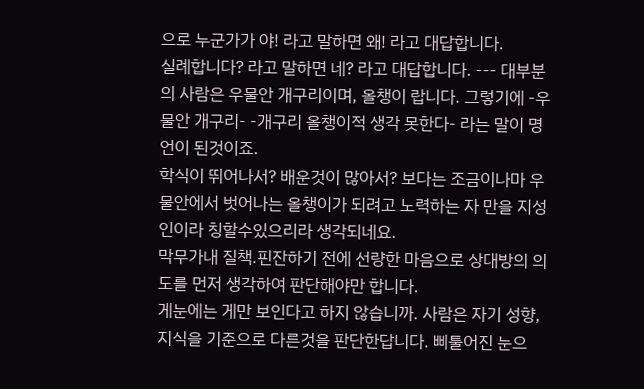으로 누군가가 야! 라고 말하면 왜! 라고 대답합니다.
실례합니다? 라고 말하면 네? 라고 대답합니다. --- 대부분의 사람은 우물안 개구리이며, 올챙이 랍니다. 그렇기에 -우물안 개구리- -개구리 올챙이적 생각 못한다- 라는 말이 명언이 된것이죠.
학식이 뛰어나서? 배운것이 많아서? 보다는 조금이나마 우물안에서 벗어나는 올챙이가 되려고 노력하는 자 만을 지성인이라 칭할수있으리라 생각되네요.
막무가내 질책.핀잔하기 전에 선량한 마음으로 상대방의 의도를 먼저 생각하여 판단해야만 합니다.
게눈에는 게만 보인다고 하지 않습니까. 사람은 자기 성향,지식을 기준으로 다른것을 판단한답니다. 삐툴어진 눈으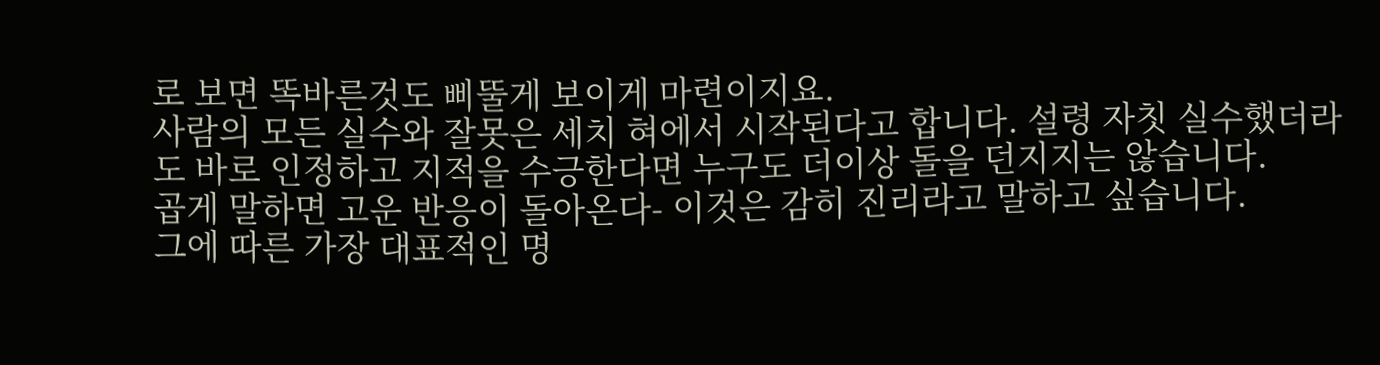로 보면 똑바른것도 삐뚤게 보이게 마련이지요.
사람의 모든 실수와 잘못은 세치 혀에서 시작된다고 합니다. 설령 자칫 실수했더라도 바로 인정하고 지적을 수긍한다면 누구도 더이상 돌을 던지지는 않습니다.
곱게 말하면 고운 반응이 돌아온다- 이것은 감히 진리라고 말하고 싶습니다.
그에 따른 가장 대표적인 명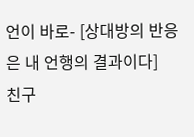언이 바로- [상대방의 반응은 내 언행의 결과이다]
친구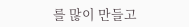를 많이 만들고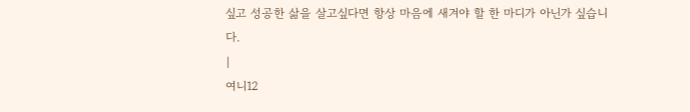싶고 성공한 삶을 살고싶다면 항상 마음에 새겨야 할 한 마디가 아닌가 싶습니다.
|
여니12